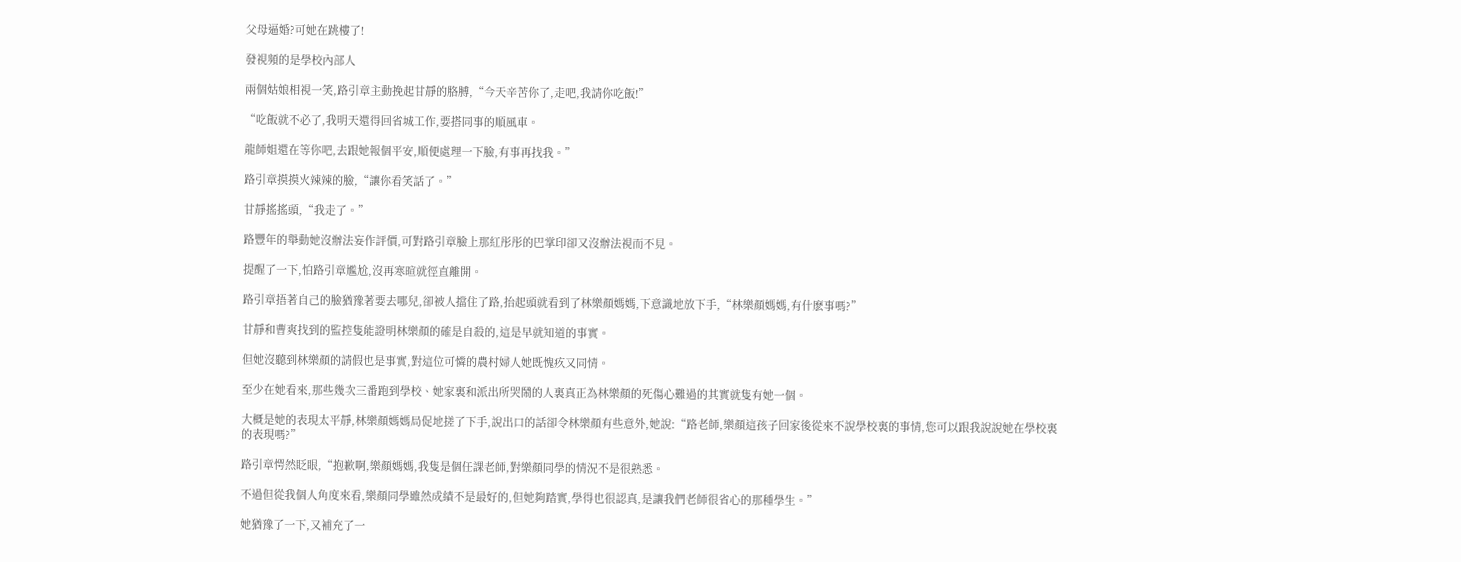父母逼婚?可她在跳樓了!

發視頻的是學校內部人

兩個姑娘相視一笑,路引章主動挽起甘靜的胳膊,“今天辛苦你了,走吧,我請你吃飯!”

“吃飯就不必了,我明天還得回省城工作,要搭同事的順風車。

龍師姐還在等你吧,去跟她報個平安,順便處理一下臉,有事再找我。”

路引章摸摸火辣辣的臉,“讓你看笑話了。”

甘靜搖搖頭,“我走了。”

路豐年的舉動她沒辦法妄作評價,可對路引章臉上那紅彤彤的巴掌印卻又沒辦法視而不見。

提醒了一下,怕路引章尷尬,沒再寒暄就徑直離開。

路引章捂著自己的臉猶豫著要去哪兒,卻被人擋住了路,抬起頭就看到了林樂顏媽媽,下意識地放下手,“林樂顏媽媽,有什麽事嗎?”

甘靜和曹爽找到的監控隻能證明林樂顏的確是自殺的,這是早就知道的事實。

但她沒聽到林樂顏的請假也是事實,對這位可憐的農村婦人她既愧疚又同情。

至少在她看來,那些幾次三番跑到學校、她家裏和派出所哭鬧的人裏真正為林樂顏的死傷心難過的其實就隻有她一個。

大概是她的表現太平靜,林樂顏媽媽局促地搓了下手,說出口的話卻令林樂顏有些意外,她說:“路老師,樂顏這孩子回家後從來不說學校裏的事情,您可以跟我說說她在學校裏的表現嗎?”

路引章愕然眨眼,“抱歉啊,樂顏媽媽,我隻是個任課老師,對樂顏同學的情況不是很熟悉。

不過但從我個人角度來看,樂顏同學雖然成績不是最好的,但她夠踏實,學得也很認真,是讓我們老師很省心的那種學生。”

她猶豫了一下,又補充了一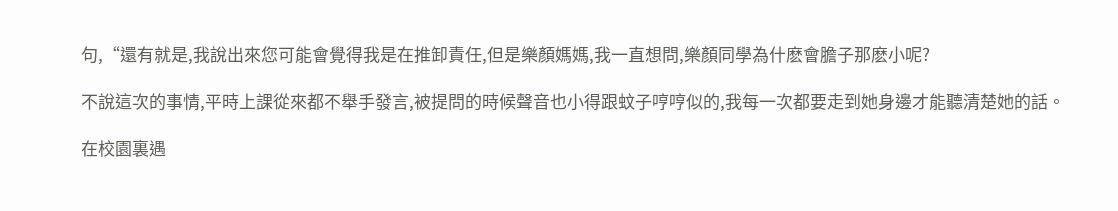句,“還有就是,我說出來您可能會覺得我是在推卸責任,但是樂顏媽媽,我一直想問,樂顏同學為什麽會膽子那麽小呢?

不說這次的事情,平時上課從來都不舉手發言,被提問的時候聲音也小得跟蚊子哼哼似的,我每一次都要走到她身邊才能聽清楚她的話。

在校園裏遇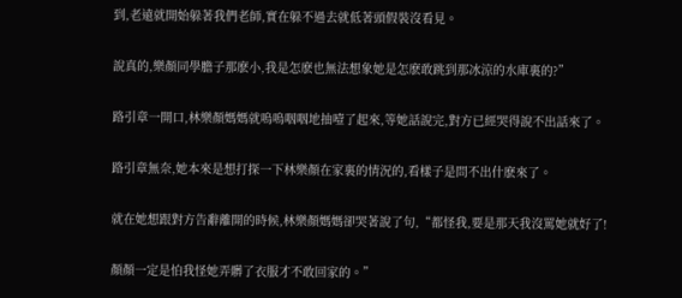到,老遠就開始躲著我們老師,實在躲不過去就低著頭假裝沒看見。

說真的,樂顏同學膽子那麽小,我是怎麽也無法想象她是怎麽敢跳到那冰涼的水庫裏的?”

路引章一開口,林樂顏媽媽就嗚嗚咽咽地抽噎了起來,等她話說完,對方已經哭得說不出話來了。

路引章無奈,她本來是想打探一下林樂顏在家裏的情況的,看樣子是問不出什麽來了。

就在她想跟對方告辭離開的時候,林樂顏媽媽卻哭著說了句,“都怪我,要是那天我沒罵她就好了!

顏顏一定是怕我怪她弄髒了衣服才不敢回家的。”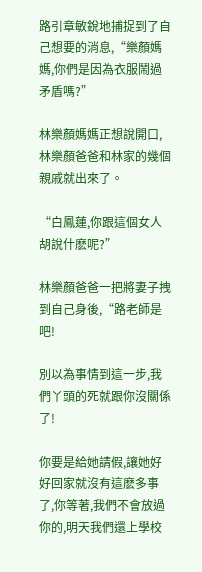路引章敏銳地捕捉到了自己想要的消息,“樂顏媽媽,你們是因為衣服鬧過矛盾嗎?”

林樂顏媽媽正想說開口,林樂顏爸爸和林家的幾個親戚就出來了。

“白鳳蓮,你跟這個女人胡說什麽呢?”

林樂顏爸爸一把將妻子拽到自己身後,“路老師是吧!

別以為事情到這一步,我們丫頭的死就跟你沒關係了!

你要是給她請假,讓她好好回家就沒有這麽多事了,你等著,我們不會放過你的,明天我們還上學校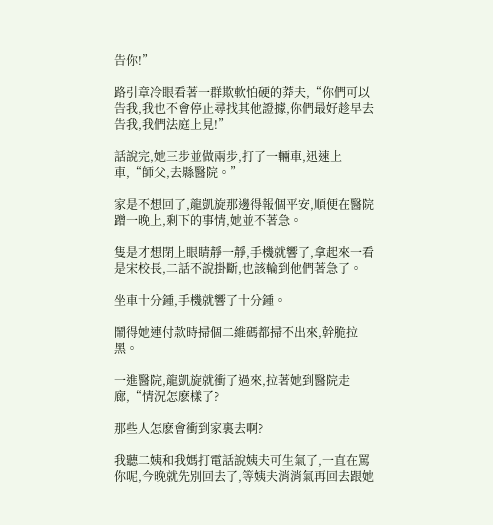告你!”

路引章冷眼看著一群欺軟怕硬的莽夫,“你們可以告我,我也不會停止尋找其他證據,你們最好趁早去告我,我們法庭上見!”

話說完,她三步並做兩步,打了一輛車,迅速上車,“師父,去縣醫院。”

家是不想回了,龍凱旋那邊得報個平安,順便在醫院蹭一晚上,剩下的事情,她並不著急。

隻是才想閉上眼睛靜一靜,手機就響了,拿起來一看是宋校長,二話不說掛斷,也該輪到他們著急了。

坐車十分鍾,手機就響了十分鍾。

鬧得她連付款時掃個二維碼都掃不出來,幹脆拉黑。

一進醫院,龍凱旋就衝了過來,拉著她到醫院走廊,“情況怎麽樣了?

那些人怎麽會衝到家裏去啊?

我聽二姨和我媽打電話說姨夫可生氣了,一直在罵你呢,今晚就先別回去了,等姨夫消消氣再回去跟她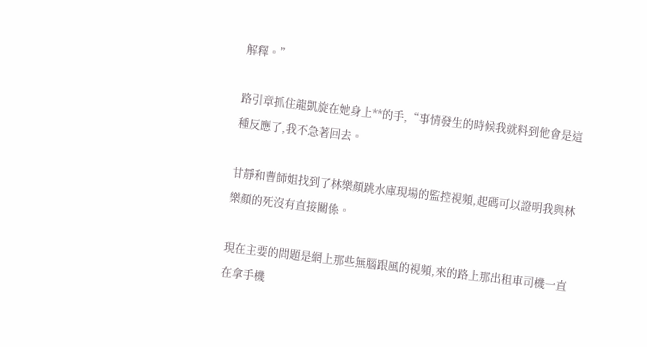解釋。”

路引章抓住龍凱旋在她身上**的手,“事情發生的時候我就料到他會是這種反應了,我不急著回去。

甘靜和曹師姐找到了林樂顏跳水庫現場的監控視頻,起碼可以證明我與林樂顏的死沒有直接關係。

現在主要的問題是網上那些無腦跟風的視頻,來的路上那出租車司機一直在拿手機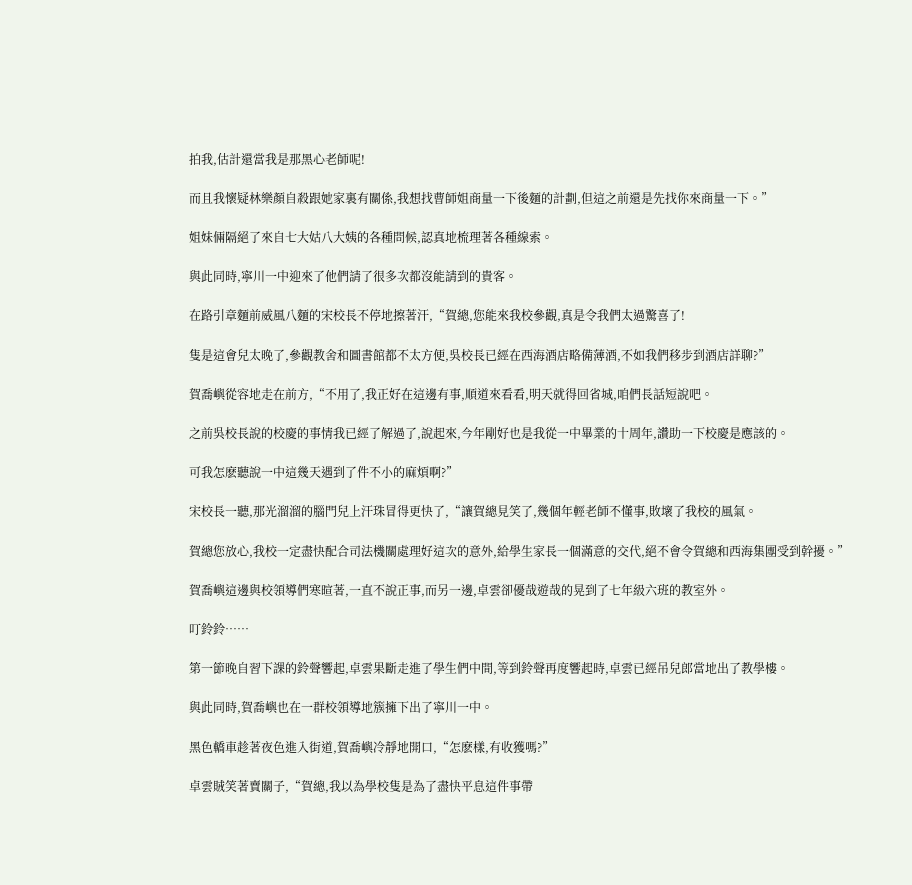拍我,估計還當我是那黑心老師呢!

而且我懷疑林樂顏自殺跟她家裏有關係,我想找曹師姐商量一下後麵的計劃,但這之前還是先找你來商量一下。”

姐妹倆隔絕了來自七大姑八大姨的各種問候,認真地梳理著各種線索。

與此同時,寧川一中迎來了他們請了很多次都沒能請到的貴客。

在路引章麵前威風八麵的宋校長不停地擦著汗,“賀總,您能來我校參觀,真是令我們太過驚喜了!

隻是這會兒太晚了,參觀教舍和圖書館都不太方便,吳校長已經在西海酒店略備薄酒,不如我們移步到酒店詳聊?”

賀喬嶼從容地走在前方,“不用了,我正好在這邊有事,順道來看看,明天就得回省城,咱們長話短說吧。

之前吳校長說的校慶的事情我已經了解過了,說起來,今年剛好也是我從一中畢業的十周年,讚助一下校慶是應該的。

可我怎麽聽說一中這幾天遇到了件不小的麻煩啊?”

宋校長一聽,那光溜溜的腦門兒上汗珠冒得更快了,“讓賀總見笑了,幾個年輕老師不懂事,敗壞了我校的風氣。

賀總您放心,我校一定盡快配合司法機關處理好這次的意外,給學生家長一個滿意的交代,絕不會令賀總和西海集團受到幹擾。”

賀喬嶼這邊與校領導們寒暄著,一直不說正事,而另一邊,卓雲卻優哉遊哉的晃到了七年級六班的教室外。

叮鈴鈴……

第一節晚自習下課的鈴聲響起,卓雲果斷走進了學生們中間,等到鈴聲再度響起時,卓雲已經吊兒郎當地出了教學樓。

與此同時,賀喬嶼也在一群校領導地簇擁下出了寧川一中。

黑色轎車趁著夜色進入街道,賀喬嶼冷靜地開口,“怎麽樣,有收獲嗎?”

卓雲賊笑著賣關子,“賀總,我以為學校隻是為了盡快平息這件事帶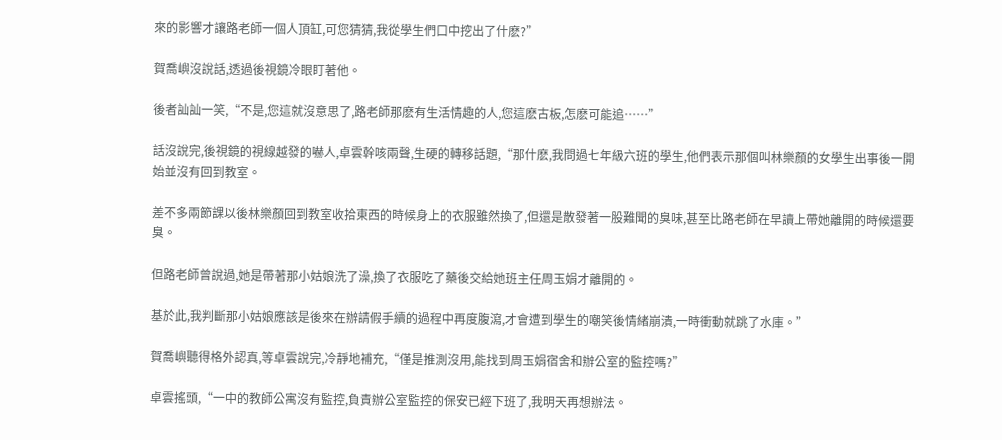來的影響才讓路老師一個人頂缸,可您猜猜,我從學生們口中挖出了什麽?”

賀喬嶼沒說話,透過後視鏡冷眼盯著他。

後者訕訕一笑,“不是,您這就沒意思了,路老師那麽有生活情趣的人,您這麽古板,怎麽可能追……”

話沒說完,後視鏡的視線越發的嚇人,卓雲幹咳兩聲,生硬的轉移話題,“那什麽,我問過七年級六班的學生,他們表示那個叫林樂顏的女學生出事後一開始並沒有回到教室。

差不多兩節課以後林樂顏回到教室收拾東西的時候身上的衣服雖然換了,但還是散發著一股難聞的臭味,甚至比路老師在早讀上帶她離開的時候還要臭。

但路老師曾說過,她是帶著那小姑娘洗了澡,換了衣服吃了藥後交給她班主任周玉娟才離開的。

基於此,我判斷那小姑娘應該是後來在辦請假手續的過程中再度腹瀉,才會遭到學生的嘲笑後情緒崩潰,一時衝動就跳了水庫。”

賀喬嶼聽得格外認真,等卓雲說完,冷靜地補充,“僅是推測沒用,能找到周玉娟宿舍和辦公室的監控嗎?”

卓雲搖頭,“一中的教師公寓沒有監控,負責辦公室監控的保安已經下班了,我明天再想辦法。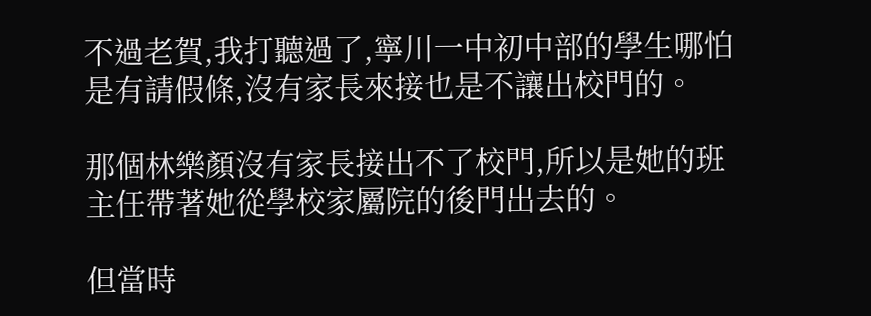不過老賀,我打聽過了,寧川一中初中部的學生哪怕是有請假條,沒有家長來接也是不讓出校門的。

那個林樂顏沒有家長接出不了校門,所以是她的班主任帶著她從學校家屬院的後門出去的。

但當時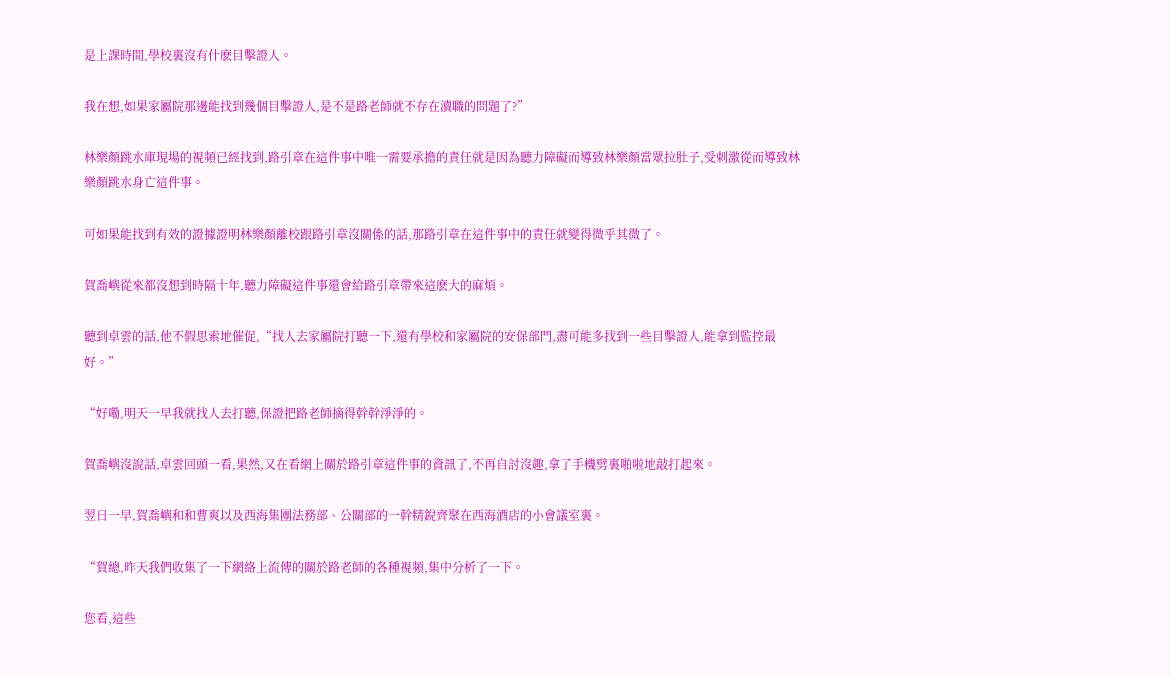是上課時間,學校裏沒有什麽目擊證人。

我在想,如果家屬院那邊能找到幾個目擊證人,是不是路老師就不存在瀆職的問題了?”

林樂顏跳水庫現場的視頻已經找到,路引章在這件事中唯一需要承擔的責任就是因為聽力障礙而導致林樂顏當眾拉肚子,受刺激從而導致林樂顏跳水身亡這件事。

可如果能找到有效的證據證明林樂顏離校跟路引章沒關係的話,那路引章在這件事中的責任就變得微乎其微了。

賀喬嶼從來都沒想到時隔十年,聽力障礙這件事還會給路引章帶來這麽大的麻煩。

聽到卓雲的話,他不假思索地催促,“找人去家屬院打聽一下,還有學校和家屬院的安保部門,盡可能多找到一些目擊證人,能拿到監控最好。”

“好嘞,明天一早我就找人去打聽,保證把路老師摘得幹幹淨淨的。

賀喬嶼沒說話,卓雲回頭一看,果然,又在看網上關於路引章這件事的資訊了,不再自討沒趣,拿了手機劈裏啪啦地敲打起來。

翌日一早,賀喬嶼和和曹爽以及西海集團法務部、公關部的一幹精銳齊聚在西海酒店的小會議室裏。

“賀總,昨天我們收集了一下網絡上流傳的關於路老師的各種視頻,集中分析了一下。

您看,這些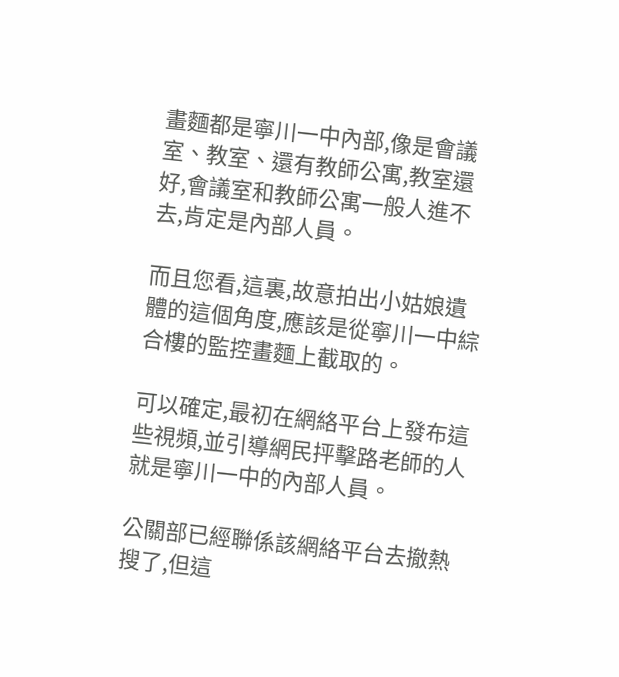畫麵都是寧川一中內部,像是會議室、教室、還有教師公寓,教室還好,會議室和教師公寓一般人進不去,肯定是內部人員。

而且您看,這裏,故意拍出小姑娘遺體的這個角度,應該是從寧川一中綜合樓的監控畫麵上截取的。

可以確定,最初在網絡平台上發布這些視頻,並引導網民抨擊路老師的人就是寧川一中的內部人員。

公關部已經聯係該網絡平台去撤熱搜了,但這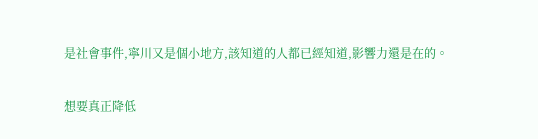是社會事件,寧川又是個小地方,該知道的人都已經知道,影響力還是在的。

想要真正降低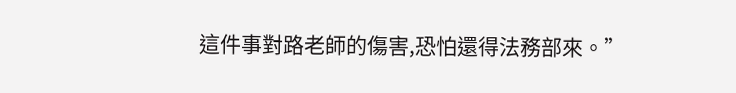這件事對路老師的傷害,恐怕還得法務部來。”